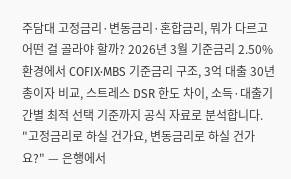주담대 고정금리·변동금리·혼합금리, 뭐가 다르고 어떤 걸 골라야 할까? 2026년 3월 기준금리 2.50% 환경에서 COFIX·MBS 기준금리 구조, 3억 대출 30년 총이자 비교, 스트레스 DSR 한도 차이, 소득·대출기간별 최적 선택 기준까지 공식 자료로 분석합니다.
"고정금리로 하실 건가요, 변동금리로 하실 건가요?" — 은행에서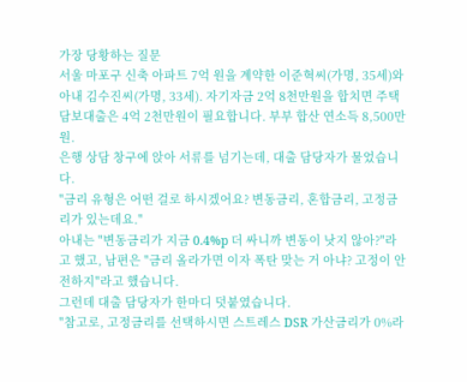가장 당황하는 질문
서울 마포구 신축 아파트 7억 원을 계약한 이준혁씨(가명, 35세)와 아내 김수진씨(가명, 33세). 자기자금 2억 8천만원을 합치면 주택담보대출은 4억 2천만원이 필요합니다. 부부 합산 연소득 8,500만원.
은행 상담 창구에 앉아 서류를 넘기는데, 대출 담당자가 물었습니다.
"금리 유형은 어떤 걸로 하시겠어요? 변동금리, 혼합금리, 고정금리가 있는데요."
아내는 "변동금리가 지금 0.4%p 더 싸니까 변동이 낫지 않아?"라고 했고, 남편은 "금리 올라가면 이자 폭탄 맞는 거 아냐? 고정이 안전하지"라고 했습니다.
그런데 대출 담당자가 한마디 덧붙였습니다.
"참고로, 고정금리를 선택하시면 스트레스 DSR 가산금리가 0%라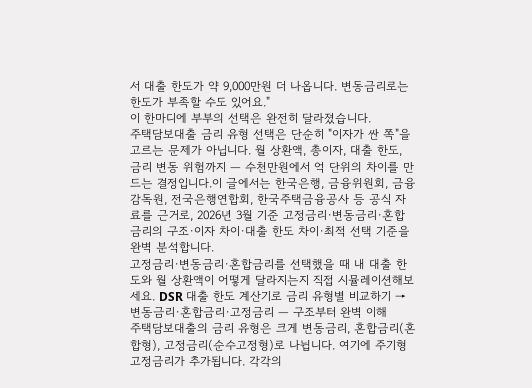서 대출 한도가 약 9,000만원 더 나옵니다. 변동금리로는 한도가 부족할 수도 있어요."
이 한마디에 부부의 선택은 완전히 달라졌습니다.
주택담보대출 금리 유형 선택은 단순히 "이자가 싼 쪽"을 고르는 문제가 아닙니다. 월 상환액, 총이자, 대출 한도, 금리 변동 위험까지 — 수천만원에서 억 단위의 차이를 만드는 결정입니다.이 글에서는 한국은행, 금융위원회, 금융감독원, 전국은행연합회, 한국주택금융공사 등 공식 자료를 근거로, 2026년 3월 기준 고정금리·변동금리·혼합금리의 구조·이자 차이·대출 한도 차이·최적 선택 기준을 완벽 분석합니다.
고정금리·변동금리·혼합금리를 선택했을 때 내 대출 한도와 월 상환액이 어떻게 달라지는지 직접 시뮬레이션해보세요. DSR 대출 한도 계산기로 금리 유형별 비교하기 →
변동금리·혼합금리·고정금리 — 구조부터 완벽 이해
주택담보대출의 금리 유형은 크게 변동금리, 혼합금리(혼합형), 고정금리(순수고정형)로 나뉩니다. 여기에 주기형 고정금리가 추가됩니다. 각각의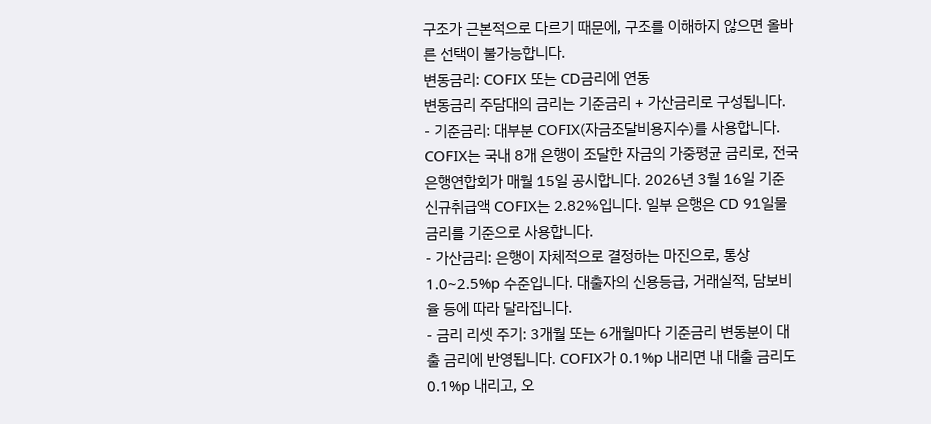구조가 근본적으로 다르기 때문에, 구조를 이해하지 않으면 올바른 선택이 불가능합니다.
변동금리: COFIX 또는 CD금리에 연동
변동금리 주담대의 금리는 기준금리 + 가산금리로 구성됩니다.
- 기준금리: 대부분 COFIX(자금조달비용지수)를 사용합니다. COFIX는 국내 8개 은행이 조달한 자금의 가중평균 금리로, 전국은행연합회가 매월 15일 공시합니다. 2026년 3월 16일 기준 신규취급액 COFIX는 2.82%입니다. 일부 은행은 CD 91일물 금리를 기준으로 사용합니다.
- 가산금리: 은행이 자체적으로 결정하는 마진으로, 통상 1.0~2.5%p 수준입니다. 대출자의 신용등급, 거래실적, 담보비율 등에 따라 달라집니다.
- 금리 리셋 주기: 3개월 또는 6개월마다 기준금리 변동분이 대출 금리에 반영됩니다. COFIX가 0.1%p 내리면 내 대출 금리도 0.1%p 내리고, 오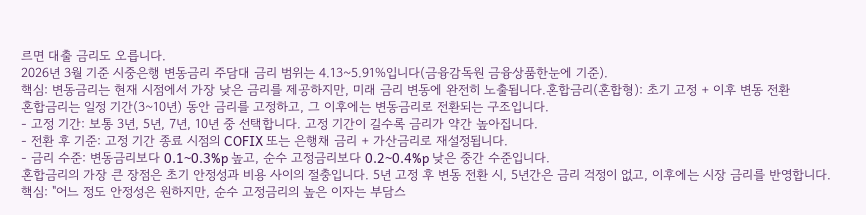르면 대출 금리도 오릅니다.
2026년 3월 기준 시중은행 변동금리 주담대 금리 범위는 4.13~5.91%입니다(금융감독원 금융상품한눈에 기준).
핵심: 변동금리는 현재 시점에서 가장 낮은 금리를 제공하지만, 미래 금리 변동에 완전히 노출됩니다.혼합금리(혼합형): 초기 고정 + 이후 변동 전환
혼합금리는 일정 기간(3~10년) 동안 금리를 고정하고, 그 이후에는 변동금리로 전환되는 구조입니다.
- 고정 기간: 보통 3년, 5년, 7년, 10년 중 선택합니다. 고정 기간이 길수록 금리가 약간 높아집니다.
- 전환 후 기준: 고정 기간 종료 시점의 COFIX 또는 은행채 금리 + 가산금리로 재설정됩니다.
- 금리 수준: 변동금리보다 0.1~0.3%p 높고, 순수 고정금리보다 0.2~0.4%p 낮은 중간 수준입니다.
혼합금리의 가장 큰 장점은 초기 안정성과 비용 사이의 절충입니다. 5년 고정 후 변동 전환 시, 5년간은 금리 걱정이 없고, 이후에는 시장 금리를 반영합니다.
핵심: "어느 정도 안정성은 원하지만, 순수 고정금리의 높은 이자는 부담스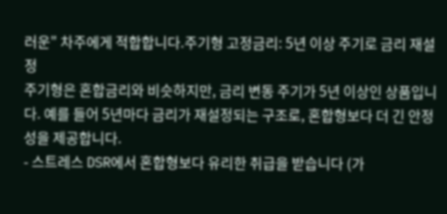러운" 차주에게 적합합니다.주기형 고정금리: 5년 이상 주기로 금리 재설정
주기형은 혼합금리와 비슷하지만, 금리 변동 주기가 5년 이상인 상품입니다. 예를 들어 5년마다 금리가 재설정되는 구조로, 혼합형보다 더 긴 안정성을 제공합니다.
- 스트레스 DSR에서 혼합형보다 유리한 취급을 받습니다 (가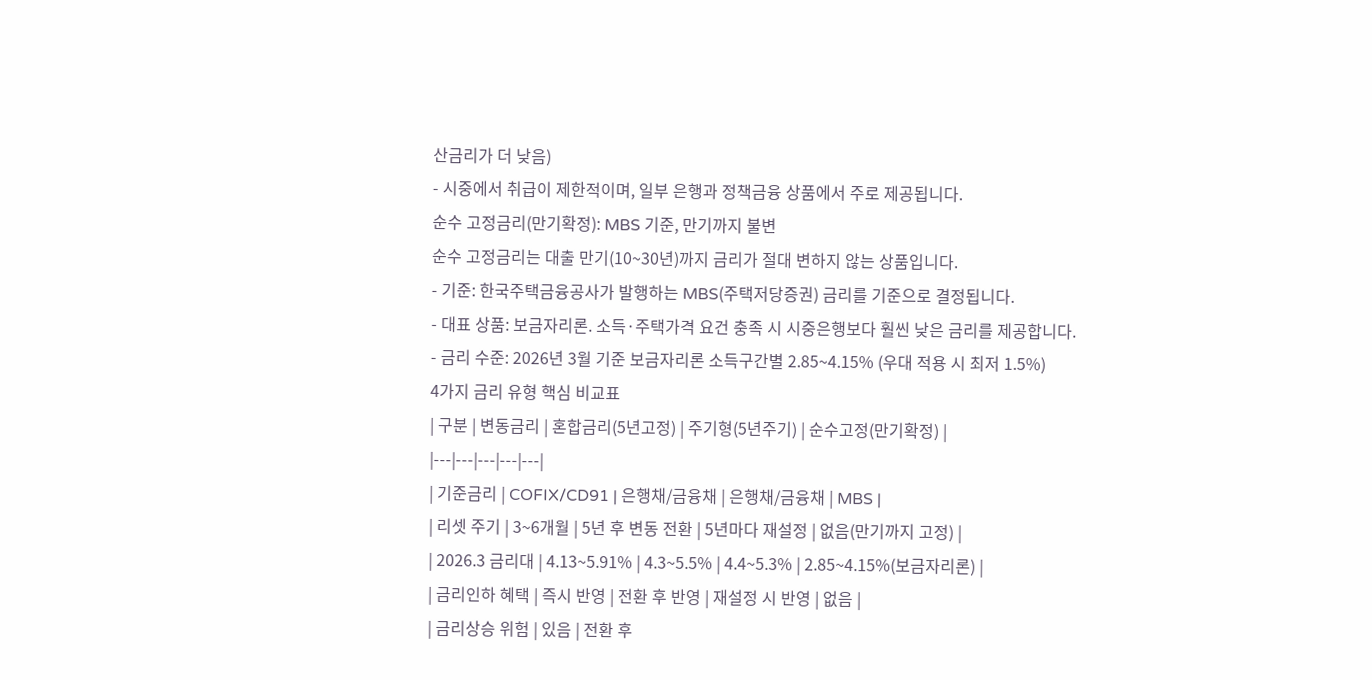산금리가 더 낮음)
- 시중에서 취급이 제한적이며, 일부 은행과 정책금융 상품에서 주로 제공됩니다.
순수 고정금리(만기확정): MBS 기준, 만기까지 불변
순수 고정금리는 대출 만기(10~30년)까지 금리가 절대 변하지 않는 상품입니다.
- 기준: 한국주택금융공사가 발행하는 MBS(주택저당증권) 금리를 기준으로 결정됩니다.
- 대표 상품: 보금자리론. 소득·주택가격 요건 충족 시 시중은행보다 훨씬 낮은 금리를 제공합니다.
- 금리 수준: 2026년 3월 기준 보금자리론 소득구간별 2.85~4.15% (우대 적용 시 최저 1.5%)
4가지 금리 유형 핵심 비교표
| 구분 | 변동금리 | 혼합금리(5년고정) | 주기형(5년주기) | 순수고정(만기확정) |
|---|---|---|---|---|
| 기준금리 | COFIX/CD91 | 은행채/금융채 | 은행채/금융채 | MBS |
| 리셋 주기 | 3~6개월 | 5년 후 변동 전환 | 5년마다 재설정 | 없음(만기까지 고정) |
| 2026.3 금리대 | 4.13~5.91% | 4.3~5.5% | 4.4~5.3% | 2.85~4.15%(보금자리론) |
| 금리인하 혜택 | 즉시 반영 | 전환 후 반영 | 재설정 시 반영 | 없음 |
| 금리상승 위험 | 있음 | 전환 후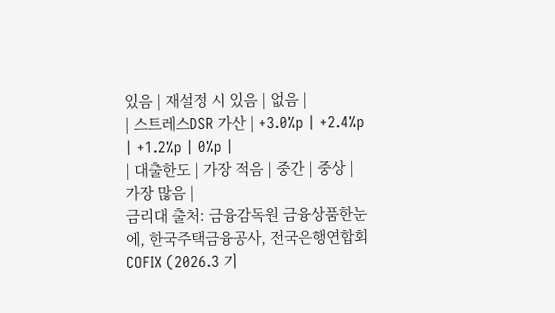있음 | 재설정 시 있음 | 없음 |
| 스트레스DSR 가산 | +3.0%p | +2.4%p | +1.2%p | 0%p |
| 대출한도 | 가장 적음 | 중간 | 중상 | 가장 많음 |
금리대 출처: 금융감독원 금융상품한눈에, 한국주택금융공사, 전국은행연합회 COFIX (2026.3 기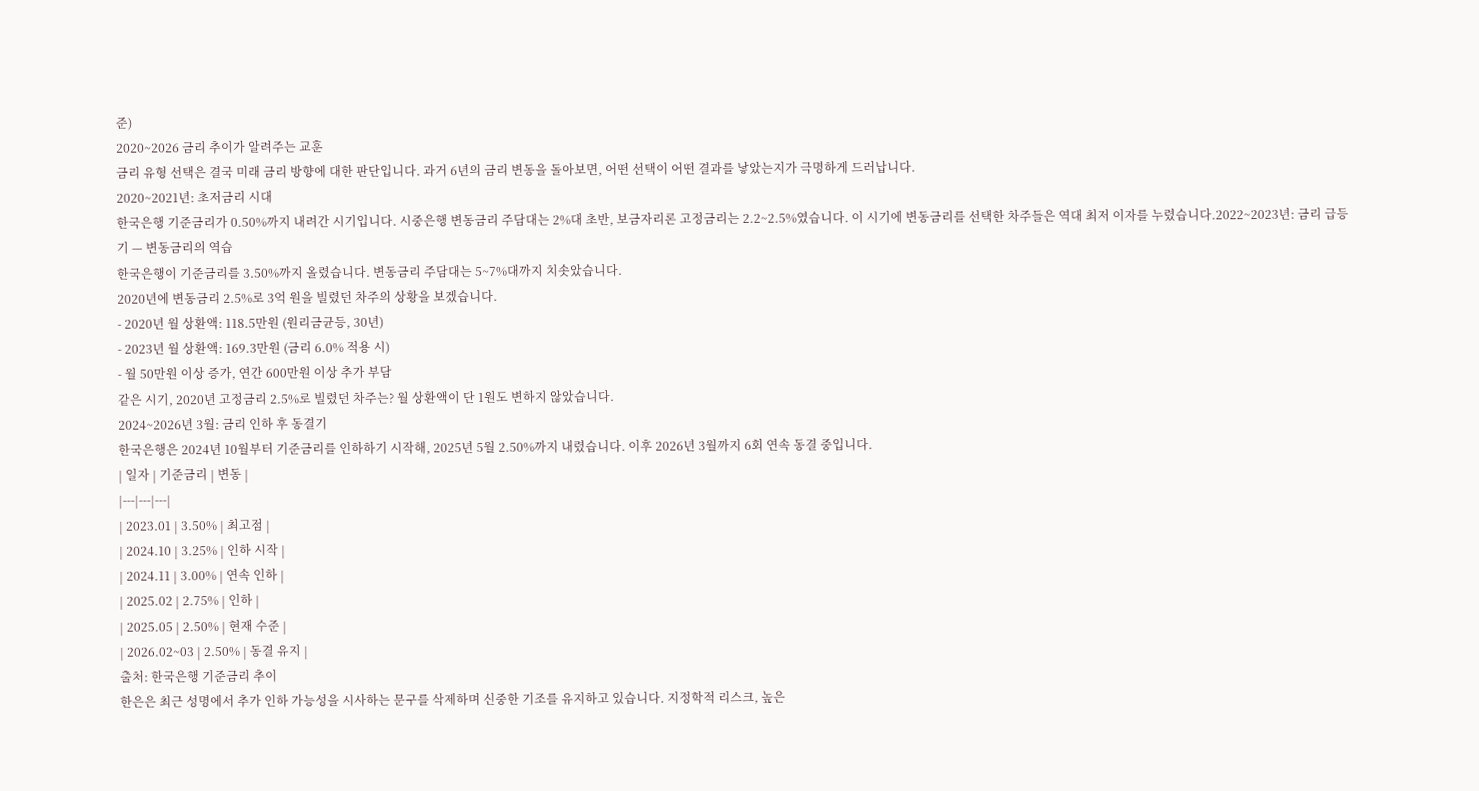준)
2020~2026 금리 추이가 알려주는 교훈
금리 유형 선택은 결국 미래 금리 방향에 대한 판단입니다. 과거 6년의 금리 변동을 돌아보면, 어떤 선택이 어떤 결과를 낳았는지가 극명하게 드러납니다.
2020~2021년: 초저금리 시대
한국은행 기준금리가 0.50%까지 내려간 시기입니다. 시중은행 변동금리 주담대는 2%대 초반, 보금자리론 고정금리는 2.2~2.5%였습니다. 이 시기에 변동금리를 선택한 차주들은 역대 최저 이자를 누렸습니다.2022~2023년: 금리 급등기 — 변동금리의 역습
한국은행이 기준금리를 3.50%까지 올렸습니다. 변동금리 주담대는 5~7%대까지 치솟았습니다.
2020년에 변동금리 2.5%로 3억 원을 빌렸던 차주의 상황을 보겠습니다.
- 2020년 월 상환액: 118.5만원 (원리금균등, 30년)
- 2023년 월 상환액: 169.3만원 (금리 6.0% 적용 시)
- 월 50만원 이상 증가, 연간 600만원 이상 추가 부담
같은 시기, 2020년 고정금리 2.5%로 빌렸던 차주는? 월 상환액이 단 1원도 변하지 않았습니다.
2024~2026년 3월: 금리 인하 후 동결기
한국은행은 2024년 10월부터 기준금리를 인하하기 시작해, 2025년 5월 2.50%까지 내렸습니다. 이후 2026년 3월까지 6회 연속 동결 중입니다.
| 일자 | 기준금리 | 변동 |
|---|---|---|
| 2023.01 | 3.50% | 최고점 |
| 2024.10 | 3.25% | 인하 시작 |
| 2024.11 | 3.00% | 연속 인하 |
| 2025.02 | 2.75% | 인하 |
| 2025.05 | 2.50% | 현재 수준 |
| 2026.02~03 | 2.50% | 동결 유지 |
출처: 한국은행 기준금리 추이
한은은 최근 성명에서 추가 인하 가능성을 시사하는 문구를 삭제하며 신중한 기조를 유지하고 있습니다. 지정학적 리스크, 높은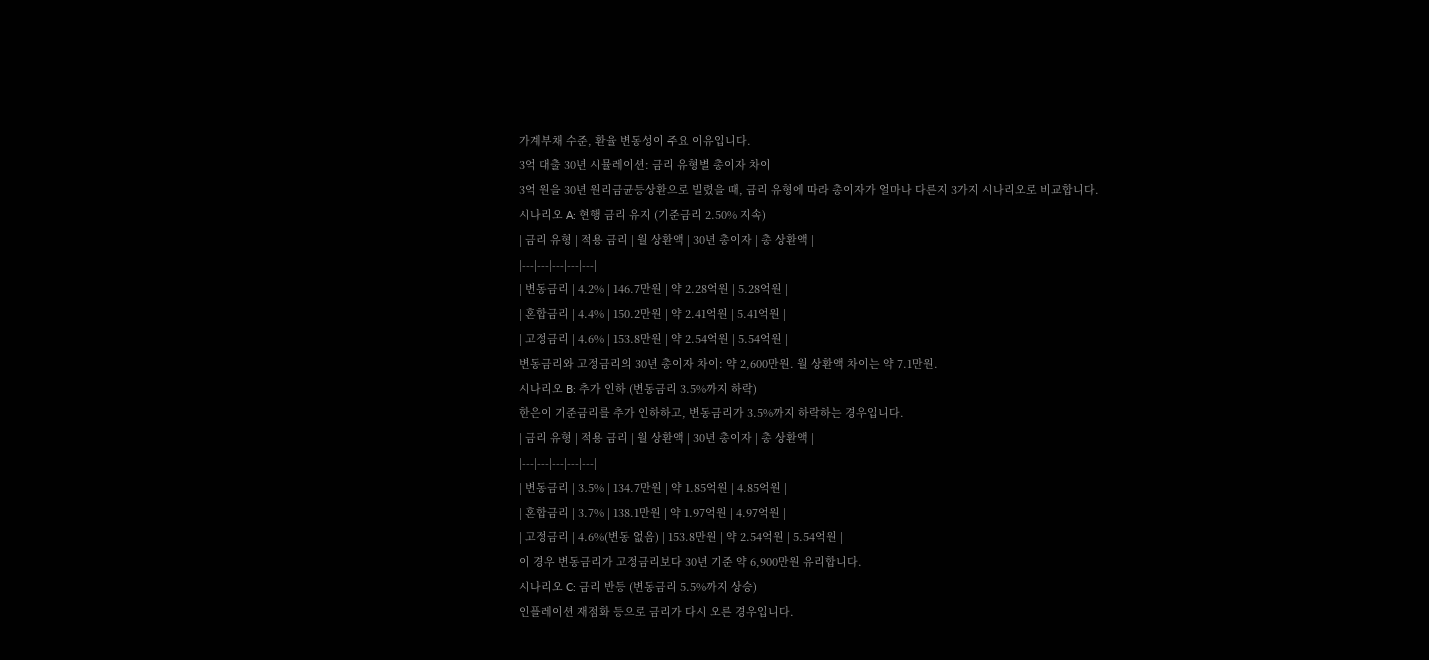가계부채 수준, 환율 변동성이 주요 이유입니다.
3억 대출 30년 시뮬레이션: 금리 유형별 총이자 차이
3억 원을 30년 원리금균등상환으로 빌렸을 때, 금리 유형에 따라 총이자가 얼마나 다른지 3가지 시나리오로 비교합니다.
시나리오 A: 현행 금리 유지 (기준금리 2.50% 지속)
| 금리 유형 | 적용 금리 | 월 상환액 | 30년 총이자 | 총 상환액 |
|---|---|---|---|---|
| 변동금리 | 4.2% | 146.7만원 | 약 2.28억원 | 5.28억원 |
| 혼합금리 | 4.4% | 150.2만원 | 약 2.41억원 | 5.41억원 |
| 고정금리 | 4.6% | 153.8만원 | 약 2.54억원 | 5.54억원 |
변동금리와 고정금리의 30년 총이자 차이: 약 2,600만원. 월 상환액 차이는 약 7.1만원.
시나리오 B: 추가 인하 (변동금리 3.5%까지 하락)
한은이 기준금리를 추가 인하하고, 변동금리가 3.5%까지 하락하는 경우입니다.
| 금리 유형 | 적용 금리 | 월 상환액 | 30년 총이자 | 총 상환액 |
|---|---|---|---|---|
| 변동금리 | 3.5% | 134.7만원 | 약 1.85억원 | 4.85억원 |
| 혼합금리 | 3.7% | 138.1만원 | 약 1.97억원 | 4.97억원 |
| 고정금리 | 4.6%(변동 없음) | 153.8만원 | 약 2.54억원 | 5.54억원 |
이 경우 변동금리가 고정금리보다 30년 기준 약 6,900만원 유리합니다.
시나리오 C: 금리 반등 (변동금리 5.5%까지 상승)
인플레이션 재점화 등으로 금리가 다시 오른 경우입니다.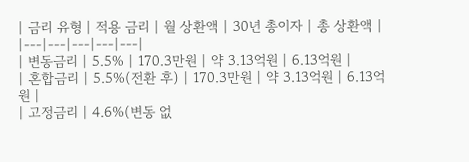| 금리 유형 | 적용 금리 | 월 상환액 | 30년 총이자 | 총 상환액 |
|---|---|---|---|---|
| 변동금리 | 5.5% | 170.3만원 | 약 3.13억원 | 6.13억원 |
| 혼합금리 | 5.5%(전환 후) | 170.3만원 | 약 3.13억원 | 6.13억원 |
| 고정금리 | 4.6%(변동 없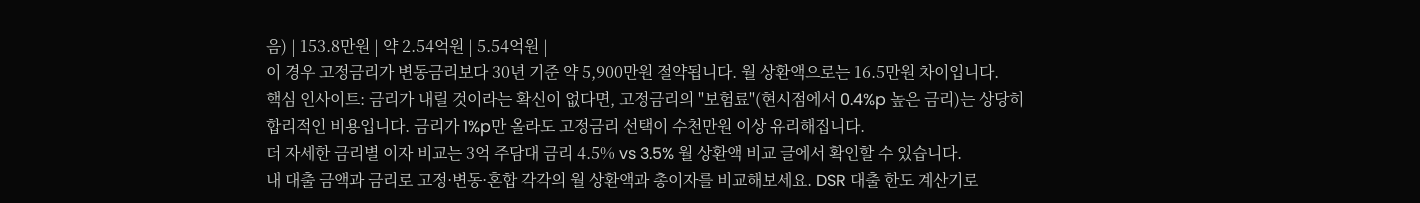음) | 153.8만원 | 약 2.54억원 | 5.54억원 |
이 경우 고정금리가 변동금리보다 30년 기준 약 5,900만원 절약됩니다. 월 상환액으로는 16.5만원 차이입니다.
핵심 인사이트: 금리가 내릴 것이라는 확신이 없다면, 고정금리의 "보험료"(현시점에서 0.4%p 높은 금리)는 상당히 합리적인 비용입니다. 금리가 1%p만 올라도 고정금리 선택이 수천만원 이상 유리해집니다.
더 자세한 금리별 이자 비교는 3억 주담대 금리 4.5% vs 3.5% 월 상환액 비교 글에서 확인할 수 있습니다.
내 대출 금액과 금리로 고정·변동·혼합 각각의 월 상환액과 총이자를 비교해보세요. DSR 대출 한도 계산기로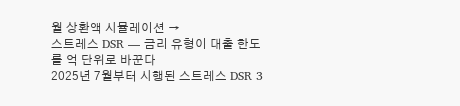월 상환액 시뮬레이션 →
스트레스 DSR — 금리 유형이 대출 한도를 억 단위로 바꾼다
2025년 7월부터 시행된 스트레스 DSR 3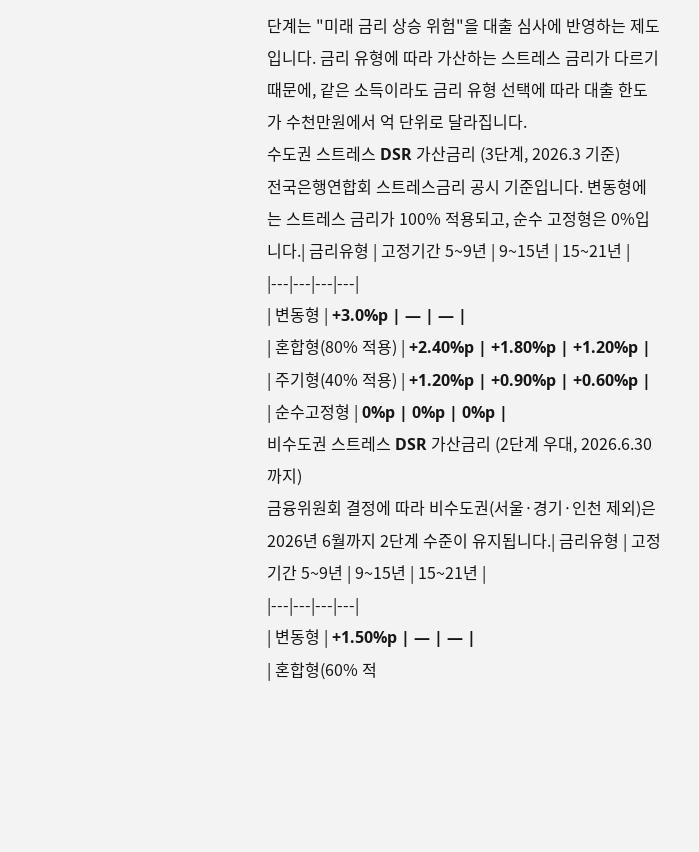단계는 "미래 금리 상승 위험"을 대출 심사에 반영하는 제도입니다. 금리 유형에 따라 가산하는 스트레스 금리가 다르기 때문에, 같은 소득이라도 금리 유형 선택에 따라 대출 한도가 수천만원에서 억 단위로 달라집니다.
수도권 스트레스 DSR 가산금리 (3단계, 2026.3 기준)
전국은행연합회 스트레스금리 공시 기준입니다. 변동형에는 스트레스 금리가 100% 적용되고, 순수 고정형은 0%입니다.| 금리유형 | 고정기간 5~9년 | 9~15년 | 15~21년 |
|---|---|---|---|
| 변동형 | +3.0%p | — | — |
| 혼합형(80% 적용) | +2.40%p | +1.80%p | +1.20%p |
| 주기형(40% 적용) | +1.20%p | +0.90%p | +0.60%p |
| 순수고정형 | 0%p | 0%p | 0%p |
비수도권 스트레스 DSR 가산금리 (2단계 우대, 2026.6.30까지)
금융위원회 결정에 따라 비수도권(서울·경기·인천 제외)은 2026년 6월까지 2단계 수준이 유지됩니다.| 금리유형 | 고정기간 5~9년 | 9~15년 | 15~21년 |
|---|---|---|---|
| 변동형 | +1.50%p | — | — |
| 혼합형(60% 적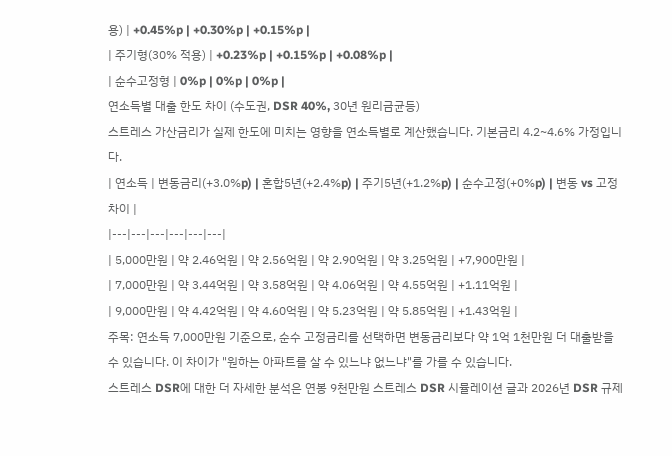용) | +0.45%p | +0.30%p | +0.15%p |
| 주기형(30% 적용) | +0.23%p | +0.15%p | +0.08%p |
| 순수고정형 | 0%p | 0%p | 0%p |
연소득별 대출 한도 차이 (수도권, DSR 40%, 30년 원리금균등)
스트레스 가산금리가 실제 한도에 미치는 영향을 연소득별로 계산했습니다. 기본금리 4.2~4.6% 가정입니다.
| 연소득 | 변동금리(+3.0%p) | 혼합5년(+2.4%p) | 주기5년(+1.2%p) | 순수고정(+0%p) | 변동 vs 고정 차이 |
|---|---|---|---|---|---|
| 5,000만원 | 약 2.46억원 | 약 2.56억원 | 약 2.90억원 | 약 3.25억원 | +7,900만원 |
| 7,000만원 | 약 3.44억원 | 약 3.58억원 | 약 4.06억원 | 약 4.55억원 | +1.11억원 |
| 9,000만원 | 약 4.42억원 | 약 4.60억원 | 약 5.23억원 | 약 5.85억원 | +1.43억원 |
주목: 연소득 7,000만원 기준으로, 순수 고정금리를 선택하면 변동금리보다 약 1억 1천만원 더 대출받을 수 있습니다. 이 차이가 "원하는 아파트를 살 수 있느냐 없느냐"를 가를 수 있습니다.
스트레스 DSR에 대한 더 자세한 분석은 연봉 9천만원 스트레스 DSR 시뮬레이션 글과 2026년 DSR 규제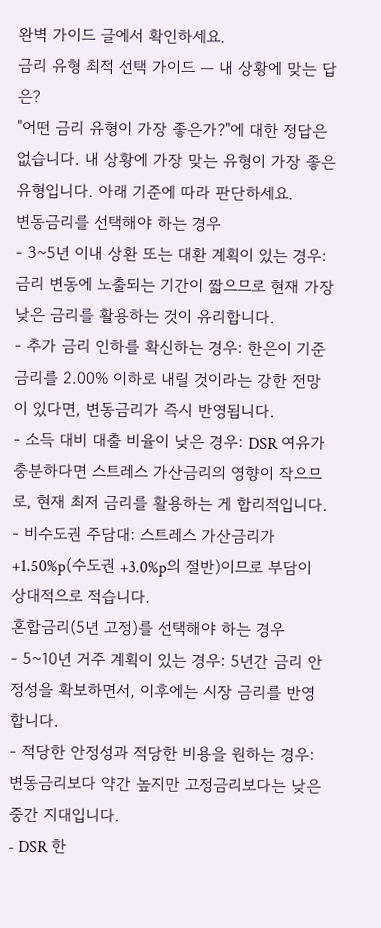완벽 가이드 글에서 확인하세요.
금리 유형 최적 선택 가이드 — 내 상황에 맞는 답은?
"어떤 금리 유형이 가장 좋은가?"에 대한 정답은 없습니다. 내 상황에 가장 맞는 유형이 가장 좋은 유형입니다. 아래 기준에 따라 판단하세요.
변동금리를 선택해야 하는 경우
- 3~5년 이내 상환 또는 대환 계획이 있는 경우: 금리 변동에 노출되는 기간이 짧으므로 현재 가장 낮은 금리를 활용하는 것이 유리합니다.
- 추가 금리 인하를 확신하는 경우: 한은이 기준금리를 2.00% 이하로 내릴 것이라는 강한 전망이 있다면, 변동금리가 즉시 반영됩니다.
- 소득 대비 대출 비율이 낮은 경우: DSR 여유가 충분하다면 스트레스 가산금리의 영향이 작으므로, 현재 최저 금리를 활용하는 게 합리적입니다.
- 비수도권 주담대: 스트레스 가산금리가 +1.50%p(수도권 +3.0%p의 절반)이므로 부담이 상대적으로 적습니다.
혼합금리(5년 고정)를 선택해야 하는 경우
- 5~10년 거주 계획이 있는 경우: 5년간 금리 안정성을 확보하면서, 이후에는 시장 금리를 반영합니다.
- 적당한 안정성과 적당한 비용을 원하는 경우: 변동금리보다 약간 높지만 고정금리보다는 낮은 중간 지대입니다.
- DSR 한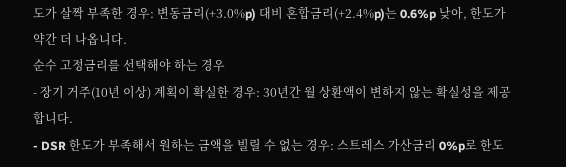도가 살짝 부족한 경우: 변동금리(+3.0%p) 대비 혼합금리(+2.4%p)는 0.6%p 낮아, 한도가 약간 더 나옵니다.
순수 고정금리를 선택해야 하는 경우
- 장기 거주(10년 이상) 계획이 확실한 경우: 30년간 월 상환액이 변하지 않는 확실성을 제공합니다.
- DSR 한도가 부족해서 원하는 금액을 빌릴 수 없는 경우: 스트레스 가산금리 0%p로 한도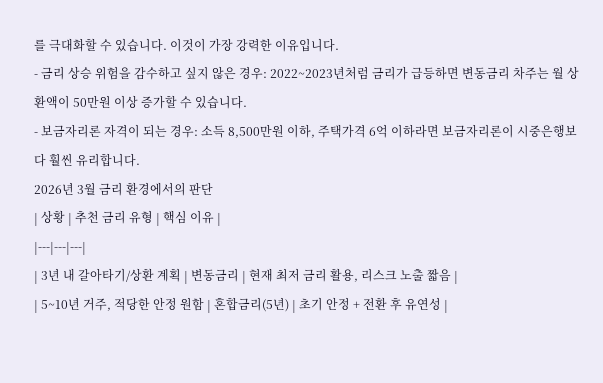를 극대화할 수 있습니다. 이것이 가장 강력한 이유입니다.
- 금리 상승 위험을 감수하고 싶지 않은 경우: 2022~2023년처럼 금리가 급등하면 변동금리 차주는 월 상환액이 50만원 이상 증가할 수 있습니다.
- 보금자리론 자격이 되는 경우: 소득 8,500만원 이하, 주택가격 6억 이하라면 보금자리론이 시중은행보다 훨씬 유리합니다.
2026년 3월 금리 환경에서의 판단
| 상황 | 추천 금리 유형 | 핵심 이유 |
|---|---|---|
| 3년 내 갈아타기/상환 계획 | 변동금리 | 현재 최저 금리 활용, 리스크 노출 짧음 |
| 5~10년 거주, 적당한 안정 원함 | 혼합금리(5년) | 초기 안정 + 전환 후 유연성 |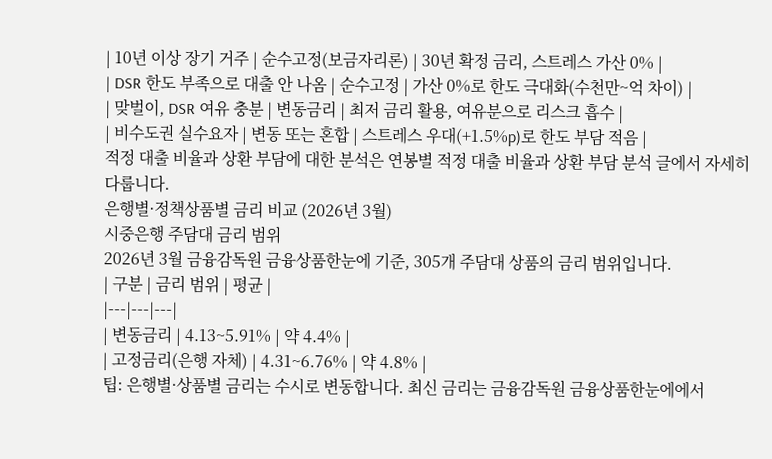| 10년 이상 장기 거주 | 순수고정(보금자리론) | 30년 확정 금리, 스트레스 가산 0% |
| DSR 한도 부족으로 대출 안 나옴 | 순수고정 | 가산 0%로 한도 극대화(수천만~억 차이) |
| 맞벌이, DSR 여유 충분 | 변동금리 | 최저 금리 활용, 여유분으로 리스크 흡수 |
| 비수도권 실수요자 | 변동 또는 혼합 | 스트레스 우대(+1.5%p)로 한도 부담 적음 |
적정 대출 비율과 상환 부담에 대한 분석은 연봉별 적정 대출 비율과 상환 부담 분석 글에서 자세히 다룹니다.
은행별·정책상품별 금리 비교 (2026년 3월)
시중은행 주담대 금리 범위
2026년 3월 금융감독원 금융상품한눈에 기준, 305개 주담대 상품의 금리 범위입니다.
| 구분 | 금리 범위 | 평균 |
|---|---|---|
| 변동금리 | 4.13~5.91% | 약 4.4% |
| 고정금리(은행 자체) | 4.31~6.76% | 약 4.8% |
팁: 은행별·상품별 금리는 수시로 변동합니다. 최신 금리는 금융감독원 금융상품한눈에에서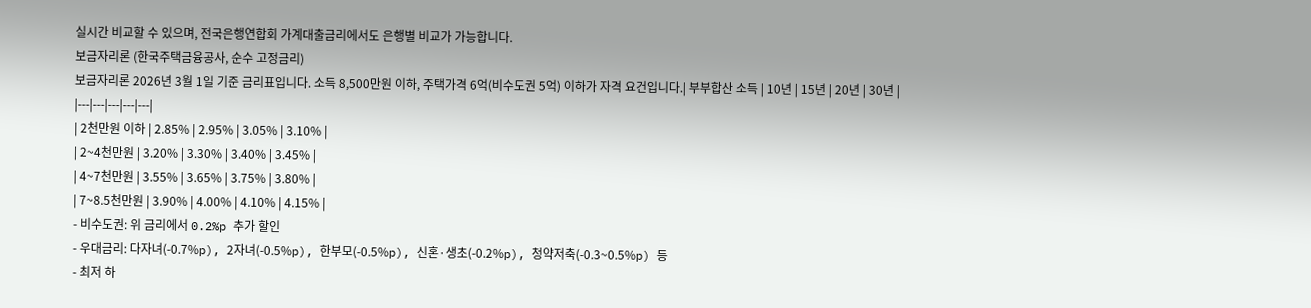실시간 비교할 수 있으며, 전국은행연합회 가계대출금리에서도 은행별 비교가 가능합니다.
보금자리론 (한국주택금융공사, 순수 고정금리)
보금자리론 2026년 3월 1일 기준 금리표입니다. 소득 8,500만원 이하, 주택가격 6억(비수도권 5억) 이하가 자격 요건입니다.| 부부합산 소득 | 10년 | 15년 | 20년 | 30년 |
|---|---|---|---|---|
| 2천만원 이하 | 2.85% | 2.95% | 3.05% | 3.10% |
| 2~4천만원 | 3.20% | 3.30% | 3.40% | 3.45% |
| 4~7천만원 | 3.55% | 3.65% | 3.75% | 3.80% |
| 7~8.5천만원 | 3.90% | 4.00% | 4.10% | 4.15% |
- 비수도권: 위 금리에서 0.2%p 추가 할인
- 우대금리: 다자녀(-0.7%p), 2자녀(-0.5%p), 한부모(-0.5%p), 신혼·생초(-0.2%p), 청약저축(-0.3~0.5%p) 등
- 최저 하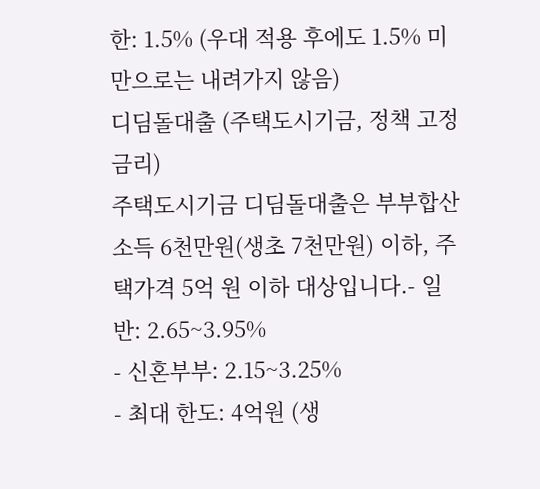한: 1.5% (우대 적용 후에도 1.5% 미만으로는 내려가지 않음)
디딤돌대출 (주택도시기금, 정책 고정금리)
주택도시기금 디딤돌대출은 부부합산 소득 6천만원(생초 7천만원) 이하, 주택가격 5억 원 이하 대상입니다.- 일반: 2.65~3.95%
- 신혼부부: 2.15~3.25%
- 최대 한도: 4억원 (생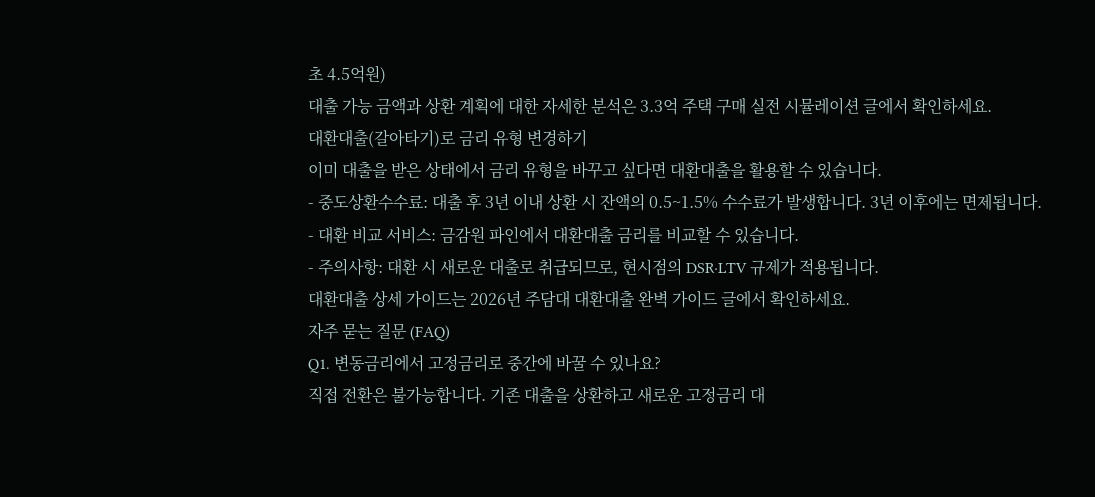초 4.5억원)
대출 가능 금액과 상환 계획에 대한 자세한 분석은 3.3억 주택 구매 실전 시뮬레이션 글에서 확인하세요.
대환대출(갈아타기)로 금리 유형 변경하기
이미 대출을 받은 상태에서 금리 유형을 바꾸고 싶다면 대환대출을 활용할 수 있습니다.
- 중도상환수수료: 대출 후 3년 이내 상환 시 잔액의 0.5~1.5% 수수료가 발생합니다. 3년 이후에는 면제됩니다.
- 대환 비교 서비스: 금감원 파인에서 대환대출 금리를 비교할 수 있습니다.
- 주의사항: 대환 시 새로운 대출로 취급되므로, 현시점의 DSR·LTV 규제가 적용됩니다.
대환대출 상세 가이드는 2026년 주담대 대환대출 완벽 가이드 글에서 확인하세요.
자주 묻는 질문 (FAQ)
Q1. 변동금리에서 고정금리로 중간에 바꿀 수 있나요?
직접 전환은 불가능합니다. 기존 대출을 상환하고 새로운 고정금리 대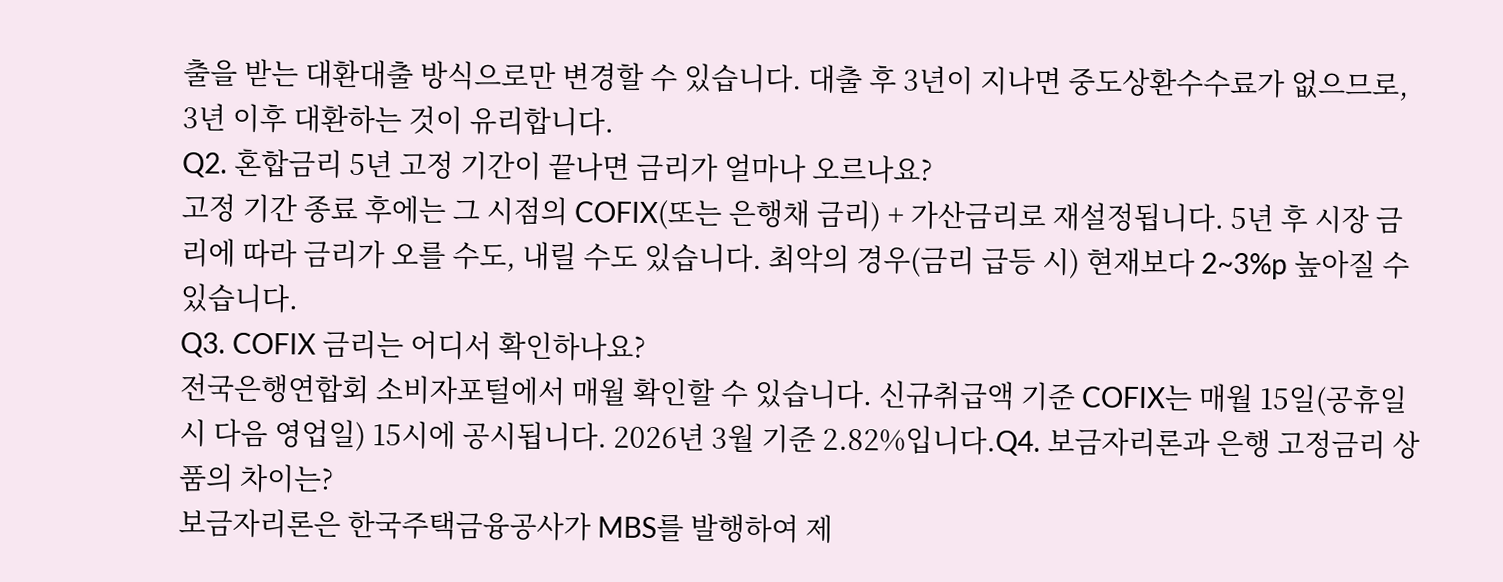출을 받는 대환대출 방식으로만 변경할 수 있습니다. 대출 후 3년이 지나면 중도상환수수료가 없으므로, 3년 이후 대환하는 것이 유리합니다.
Q2. 혼합금리 5년 고정 기간이 끝나면 금리가 얼마나 오르나요?
고정 기간 종료 후에는 그 시점의 COFIX(또는 은행채 금리) + 가산금리로 재설정됩니다. 5년 후 시장 금리에 따라 금리가 오를 수도, 내릴 수도 있습니다. 최악의 경우(금리 급등 시) 현재보다 2~3%p 높아질 수 있습니다.
Q3. COFIX 금리는 어디서 확인하나요?
전국은행연합회 소비자포털에서 매월 확인할 수 있습니다. 신규취급액 기준 COFIX는 매월 15일(공휴일 시 다음 영업일) 15시에 공시됩니다. 2026년 3월 기준 2.82%입니다.Q4. 보금자리론과 은행 고정금리 상품의 차이는?
보금자리론은 한국주택금융공사가 MBS를 발행하여 제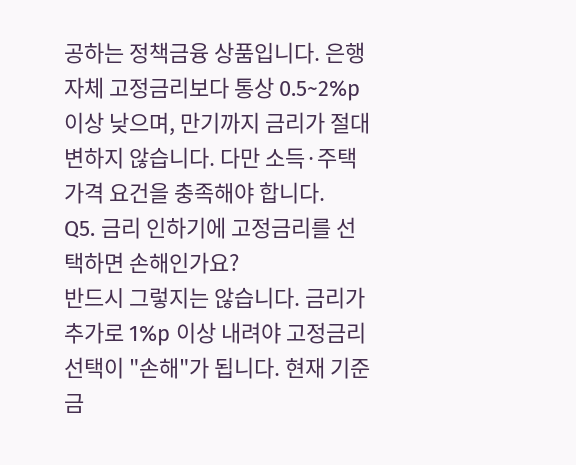공하는 정책금융 상품입니다. 은행 자체 고정금리보다 통상 0.5~2%p 이상 낮으며, 만기까지 금리가 절대 변하지 않습니다. 다만 소득·주택가격 요건을 충족해야 합니다.
Q5. 금리 인하기에 고정금리를 선택하면 손해인가요?
반드시 그렇지는 않습니다. 금리가 추가로 1%p 이상 내려야 고정금리 선택이 "손해"가 됩니다. 현재 기준금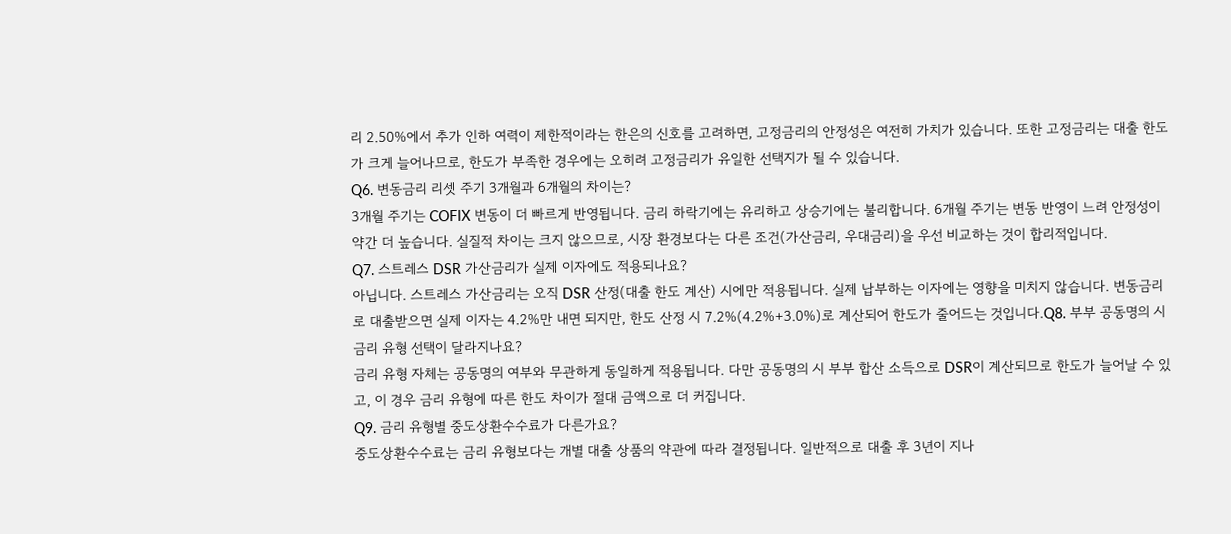리 2.50%에서 추가 인하 여력이 제한적이라는 한은의 신호를 고려하면, 고정금리의 안정성은 여전히 가치가 있습니다. 또한 고정금리는 대출 한도가 크게 늘어나므로, 한도가 부족한 경우에는 오히려 고정금리가 유일한 선택지가 될 수 있습니다.
Q6. 변동금리 리셋 주기 3개월과 6개월의 차이는?
3개월 주기는 COFIX 변동이 더 빠르게 반영됩니다. 금리 하락기에는 유리하고 상승기에는 불리합니다. 6개월 주기는 변동 반영이 느려 안정성이 약간 더 높습니다. 실질적 차이는 크지 않으므로, 시장 환경보다는 다른 조건(가산금리, 우대금리)을 우선 비교하는 것이 합리적입니다.
Q7. 스트레스 DSR 가산금리가 실제 이자에도 적용되나요?
아닙니다. 스트레스 가산금리는 오직 DSR 산정(대출 한도 계산) 시에만 적용됩니다. 실제 납부하는 이자에는 영향을 미치지 않습니다. 변동금리로 대출받으면 실제 이자는 4.2%만 내면 되지만, 한도 산정 시 7.2%(4.2%+3.0%)로 계산되어 한도가 줄어드는 것입니다.Q8. 부부 공동명의 시 금리 유형 선택이 달라지나요?
금리 유형 자체는 공동명의 여부와 무관하게 동일하게 적용됩니다. 다만 공동명의 시 부부 합산 소득으로 DSR이 계산되므로 한도가 늘어날 수 있고, 이 경우 금리 유형에 따른 한도 차이가 절대 금액으로 더 커집니다.
Q9. 금리 유형별 중도상환수수료가 다른가요?
중도상환수수료는 금리 유형보다는 개별 대출 상품의 약관에 따라 결정됩니다. 일반적으로 대출 후 3년이 지나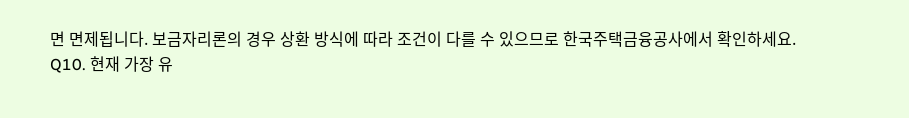면 면제됩니다. 보금자리론의 경우 상환 방식에 따라 조건이 다를 수 있으므로 한국주택금융공사에서 확인하세요.
Q10. 현재 가장 유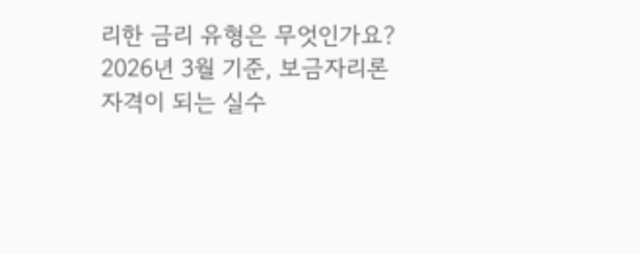리한 금리 유형은 무엇인가요?
2026년 3월 기준, 보금자리론 자격이 되는 실수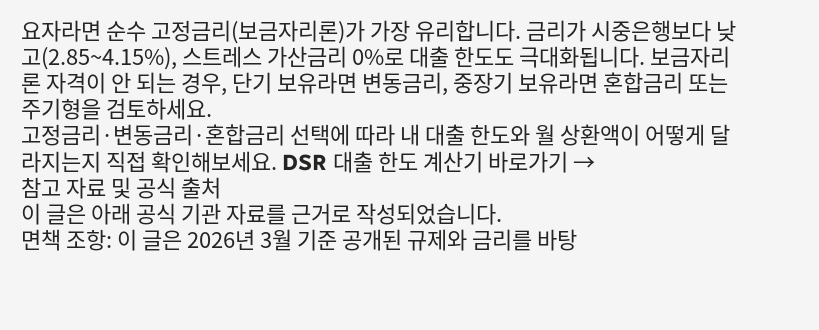요자라면 순수 고정금리(보금자리론)가 가장 유리합니다. 금리가 시중은행보다 낮고(2.85~4.15%), 스트레스 가산금리 0%로 대출 한도도 극대화됩니다. 보금자리론 자격이 안 되는 경우, 단기 보유라면 변동금리, 중장기 보유라면 혼합금리 또는 주기형을 검토하세요.
고정금리·변동금리·혼합금리 선택에 따라 내 대출 한도와 월 상환액이 어떻게 달라지는지 직접 확인해보세요. DSR 대출 한도 계산기 바로가기 →
참고 자료 및 공식 출처
이 글은 아래 공식 기관 자료를 근거로 작성되었습니다.
면책 조항: 이 글은 2026년 3월 기준 공개된 규제와 금리를 바탕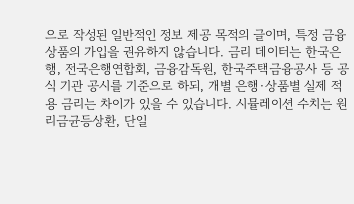으로 작성된 일반적인 정보 제공 목적의 글이며, 특정 금융 상품의 가입을 권유하지 않습니다. 금리 데이터는 한국은행, 전국은행연합회, 금융감독원, 한국주택금융공사 등 공식 기관 공시를 기준으로 하되, 개별 은행·상품별 실제 적용 금리는 차이가 있을 수 있습니다. 시뮬레이션 수치는 원리금균등상환, 단일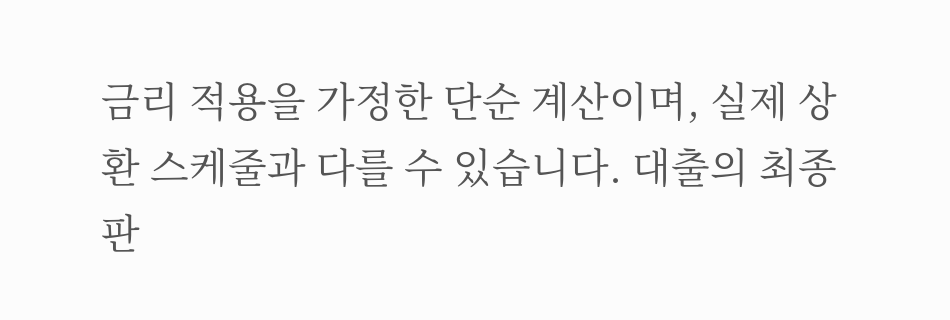금리 적용을 가정한 단순 계산이며, 실제 상환 스케줄과 다를 수 있습니다. 대출의 최종 판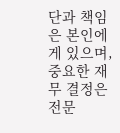단과 책임은 본인에게 있으며, 중요한 재무 결정은 전문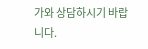가와 상담하시기 바랍니다.